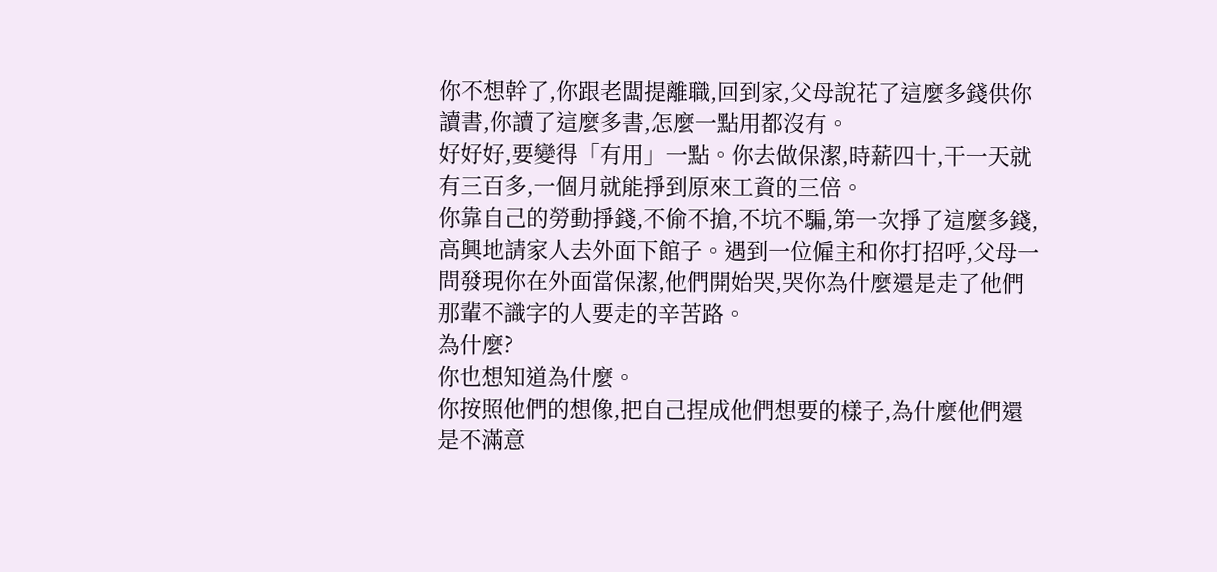你不想幹了,你跟老闆提離職,回到家,父母說花了這麼多錢供你讀書,你讀了這麼多書,怎麼一點用都沒有。
好好好,要變得「有用」一點。你去做保潔,時薪四十,干一天就有三百多,一個月就能掙到原來工資的三倍。
你靠自己的勞動掙錢,不偷不搶,不坑不騙,第一次掙了這麼多錢,高興地請家人去外面下館子。遇到一位僱主和你打招呼,父母一問發現你在外面當保潔,他們開始哭,哭你為什麼還是走了他們那輩不識字的人要走的辛苦路。
為什麼?
你也想知道為什麼。
你按照他們的想像,把自己捏成他們想要的樣子,為什麼他們還是不滿意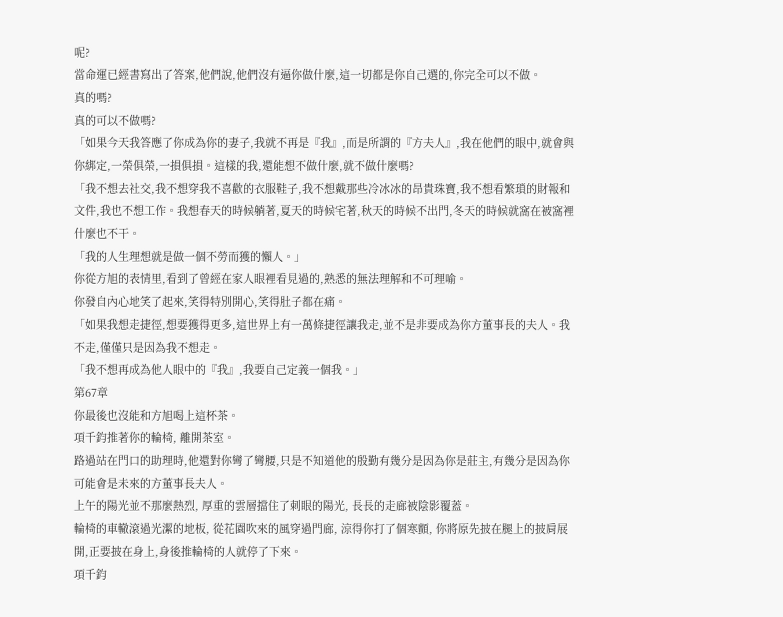呢?
當命運已經書寫出了答案,他們說,他們沒有逼你做什麼,這一切都是你自己選的,你完全可以不做。
真的嗎?
真的可以不做嗎?
「如果今天我答應了你成為你的妻子,我就不再是『我』,而是所謂的『方夫人』,我在他們的眼中,就會與你綁定,一榮俱榮,一損俱損。這樣的我,還能想不做什麼,就不做什麼嗎?
「我不想去社交,我不想穿我不喜歡的衣服鞋子,我不想戴那些冷冰冰的昂貴珠寶,我不想看繁瑣的財報和文件,我也不想工作。我想春天的時候躺著,夏天的時候宅著,秋天的時候不出門,冬天的時候就窩在被窩裡什麼也不干。
「我的人生理想就是做一個不勞而獲的懶人。」
你從方旭的表情里,看到了曾經在家人眼裡看見過的,熟悉的無法理解和不可理喻。
你發自內心地笑了起來,笑得特別開心,笑得肚子都在痛。
「如果我想走捷徑,想要獲得更多,這世界上有一萬條捷徑讓我走,並不是非要成為你方董事長的夫人。我不走,僅僅只是因為我不想走。
「我不想再成為他人眼中的『我』,我要自己定義一個我。」
第67章
你最後也沒能和方旭喝上這杯茶。
項千鈞推著你的輪椅, 離開茶室。
路過站在門口的助理時,他還對你彎了彎腰,只是不知道他的殷勤有幾分是因為你是莊主,有幾分是因為你可能會是未來的方董事長夫人。
上午的陽光並不那麼熱烈, 厚重的雲層擋住了刺眼的陽光, 長長的走廊被陰影覆蓋。
輪椅的車轍滾過光潔的地板, 從花園吹來的風穿過門廊, 涼得你打了個寒顫, 你將原先披在腿上的披肩展開,正要披在身上,身後推輪椅的人就停了下來。
項千鈞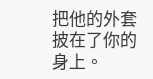把他的外套披在了你的身上。